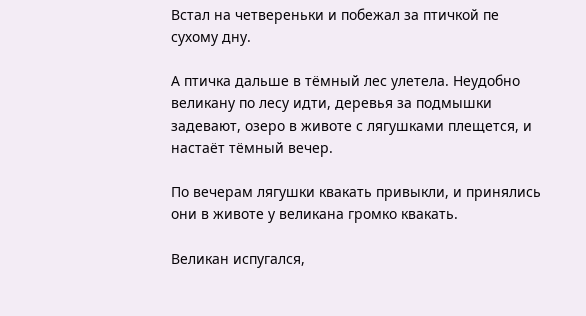Встал на четвереньки и побежал за птичкой пе сухому дну.

А птичка дальше в тёмный лес улетела. Неудобно великану по лесу идти, деревья за подмышки задевают, озеро в животе с лягушками плещется, и настаёт тёмный вечер.

По вечерам лягушки квакать привыкли, и принялись они в животе у великана громко квакать.

Великан испугался,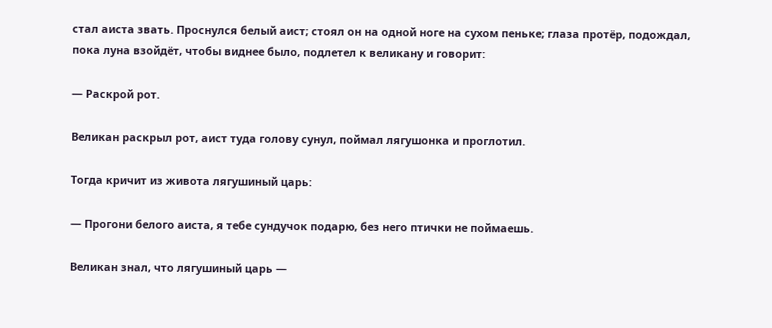стал аиста звать. Проснулся белый аист; стоял он на одной ноге на сухом пеньке; глаза протёр, подождал, пока луна взойдёт, чтобы виднее было, подлетел к великану и говорит:

— Раскрой рот.

Великан раскрыл рот, аист туда голову сунул, поймал лягушонка и проглотил.

Тогда кричит из живота лягушиный царь:

— Прогони белого аиста, я тебе сундучок подарю, без него птички не поймаешь.

Великан знал, что лягушиный царь —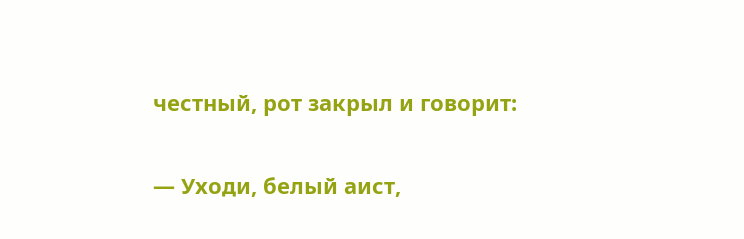честный, рот закрыл и говорит:

— Уходи, белый аист,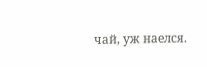чай, уж наелся.